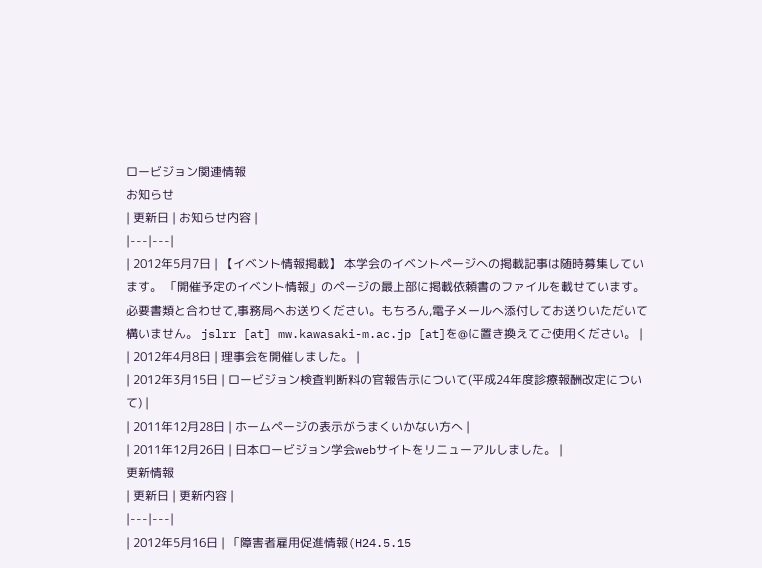ロービジョン関連情報
お知らせ
| 更新日 | お知らせ内容 |
|---|---|
| 2012年5月7日 | 【イベント情報掲載】 本学会のイベントページへの掲載記事は随時募集しています。 「開催予定のイベント情報」のページの最上部に掲載依頼書のファイルを載せています。必要書類と合わせて,事務局へお送りください。もちろん,電子メールへ添付してお送りいただいて構いません。 jslrr [at] mw.kawasaki-m.ac.jp [at]を@に置き換えてご使用ください。 |
| 2012年4月8日 | 理事会を開催しました。 |
| 2012年3月15日 | ロービジョン検査判断料の官報告示について(平成24年度診療報酬改定について) |
| 2011年12月28日 | ホームページの表示がうまくいかない方へ |
| 2011年12月26日 | 日本ロービジョン学会webサイトをリニューアルしました。 |
更新情報
| 更新日 | 更新内容 |
|---|---|
| 2012年5月16日 | 「障害者雇用促進情報(H24.5.15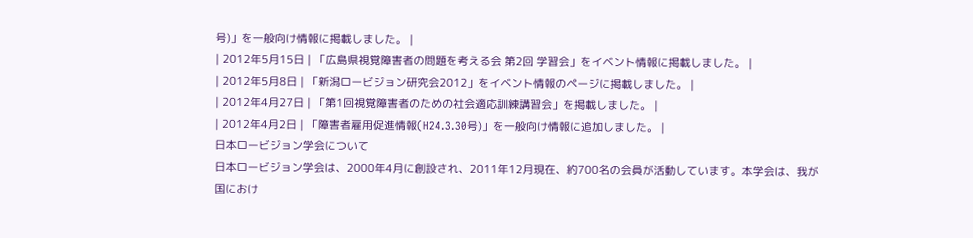号)」を一般向け情報に掲載しました。 |
| 2012年5月15日 | 「広島県視覚障害者の問題を考える会 第2回 学習会」をイベント情報に掲載しました。 |
| 2012年5月8日 | 「新潟ロービジョン研究会2012」をイベント情報のページに掲載しました。 |
| 2012年4月27日 | 「第1回視覚障害者のための社会適応訓練講習会」を掲載しました。 |
| 2012年4月2日 | 「障害者雇用促進情報(H24.3.30号)」を一般向け情報に追加しました。 |
日本ロービジョン学会について
日本ロービジョン学会は、2000年4月に創設され、2011年12月現在、約700名の会員が活動しています。本学会は、我が国におけ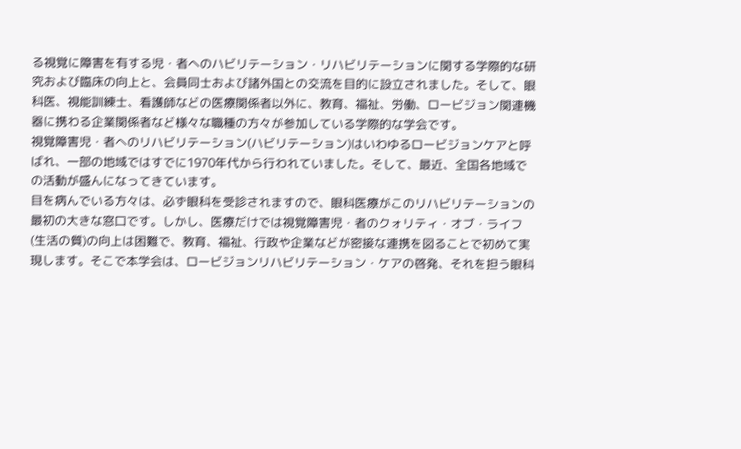る視覚に障害を有する児・者へのハビリテーション・リハビリテーションに関する学際的な研究および臨床の向上と、会員同士および諸外国との交流を目的に設立されました。そして、眼科医、視能訓練士、看護師などの医療関係者以外に、教育、福祉、労働、ロービジョン関連機器に携わる企業関係者など様々な職種の方々が参加している学際的な学会です。
視覚障害児・者へのリハビリテーション(ハビリテーション)はいわゆるロービジョンケアと呼ばれ、一部の地域ではすでに1970年代から行われていました。そして、最近、全国各地域での活動が盛んになってきています。
目を病んでいる方々は、必ず眼科を受診されますので、眼科医療がこのリハビリテーションの最初の大きな窓口です。しかし、医療だけでは視覚障害児・者のクォリティ・オブ・ライフ(生活の質)の向上は困難で、教育、福祉、行政や企業などが密接な連携を図ることで初めて実現します。そこで本学会は、ロービジョンリハビリテーション・ケアの啓発、それを担う眼科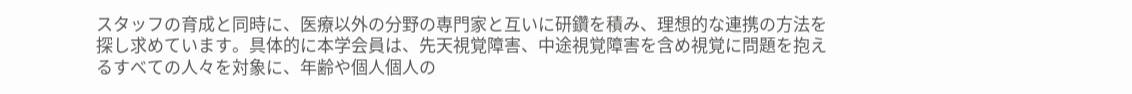スタッフの育成と同時に、医療以外の分野の専門家と互いに研鑽を積み、理想的な連携の方法を探し求めています。具体的に本学会員は、先天視覚障害、中途視覚障害を含め視覚に問題を抱えるすべての人々を対象に、年齢や個人個人の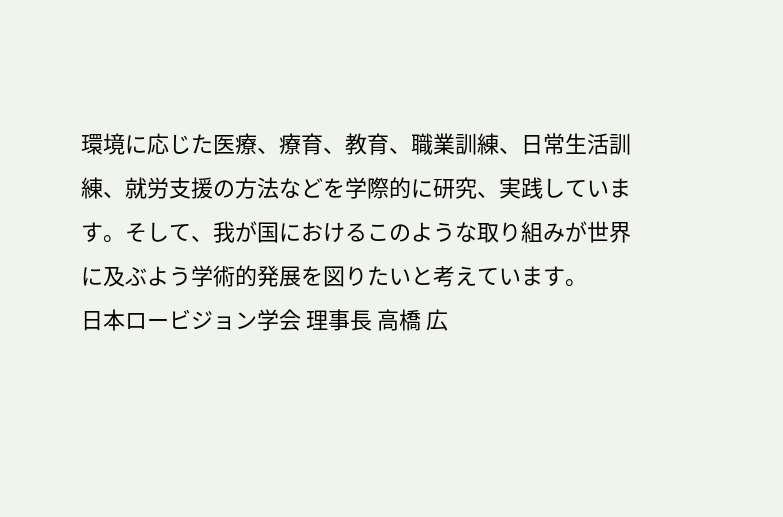環境に応じた医療、療育、教育、職業訓練、日常生活訓練、就労支援の方法などを学際的に研究、実践しています。そして、我が国におけるこのような取り組みが世界に及ぶよう学術的発展を図りたいと考えています。
日本ロービジョン学会 理事長 高橋 広